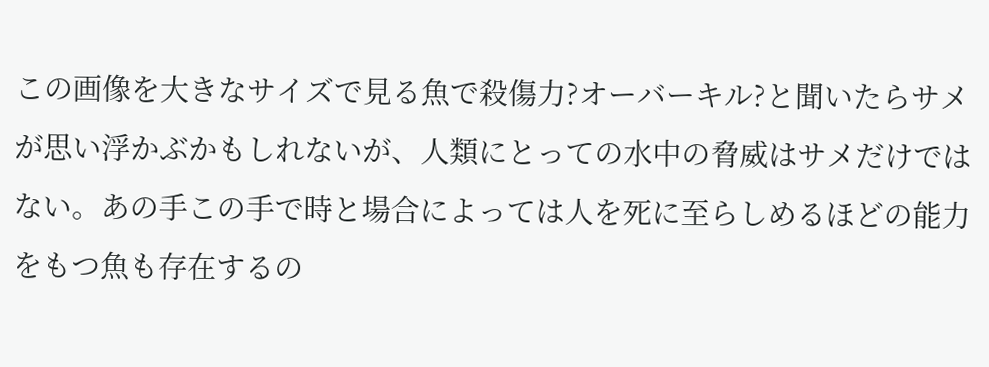この画像を大きなサイズで見る魚で殺傷力?オーバーキル?と聞いたらサメが思い浮かぶかもしれないが、人類にとっての水中の脅威はサメだけではない。あの手この手で時と場合によっては人を死に至らしめるほどの能力をもつ魚も存在するの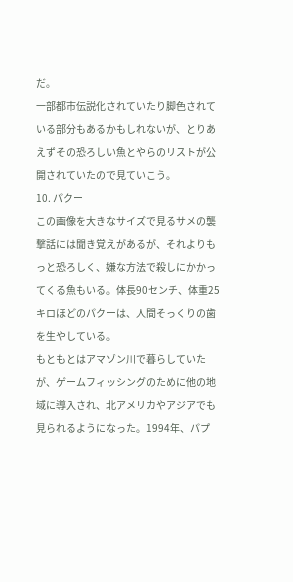だ。
一部都市伝説化されていたり脚色されている部分もあるかもしれないが、とりあえずその恐ろしい魚とやらのリストが公開されていたので見ていこう。
10. パクー
この画像を大きなサイズで見るサメの襲撃話には聞き覚えがあるが、それよりもっと恐ろしく、嫌な方法で殺しにかかってくる魚もいる。体長90センチ、体重25キロほどのパクーは、人間そっくりの歯を生やしている。
もともとはアマゾン川で暮らしていたが、ゲームフィッシングのために他の地域に導入され、北アメリカやアジアでも見られるようになった。1994年、パプ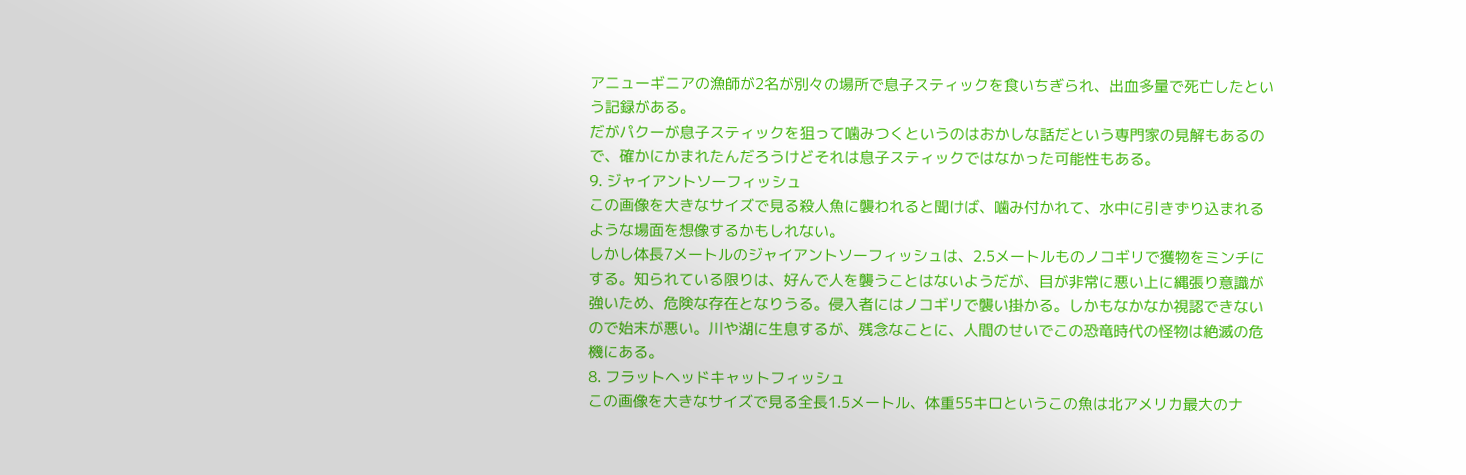アニューギニアの漁師が2名が別々の場所で息子スティックを食いちぎられ、出血多量で死亡したという記録がある。
だがパクーが息子スティックを狙って噛みつくというのはおかしな話だという専門家の見解もあるので、確かにかまれたんだろうけどそれは息子スティックではなかった可能性もある。
9. ジャイアントソーフィッシュ
この画像を大きなサイズで見る殺人魚に襲われると聞けば、噛み付かれて、水中に引きずり込まれるような場面を想像するかもしれない。
しかし体長7メートルのジャイアントソーフィッシュは、2.5メートルものノコギリで獲物をミンチにする。知られている限りは、好んで人を襲うことはないようだが、目が非常に悪い上に縄張り意識が強いため、危険な存在となりうる。侵入者にはノコギリで襲い掛かる。しかもなかなか視認できないので始末が悪い。川や湖に生息するが、残念なことに、人間のせいでこの恐竜時代の怪物は絶滅の危機にある。
8. フラットヘッドキャットフィッシュ
この画像を大きなサイズで見る全長1.5メートル、体重55キロというこの魚は北アメリカ最大のナ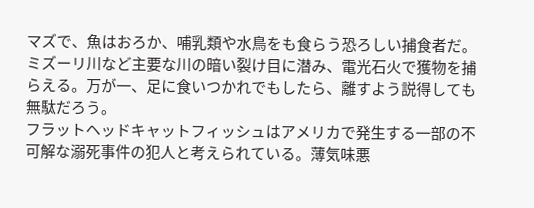マズで、魚はおろか、哺乳類や水鳥をも食らう恐ろしい捕食者だ。
ミズーリ川など主要な川の暗い裂け目に潜み、電光石火で獲物を捕らえる。万が一、足に食いつかれでもしたら、離すよう説得しても無駄だろう。
フラットヘッドキャットフィッシュはアメリカで発生する一部の不可解な溺死事件の犯人と考えられている。薄気味悪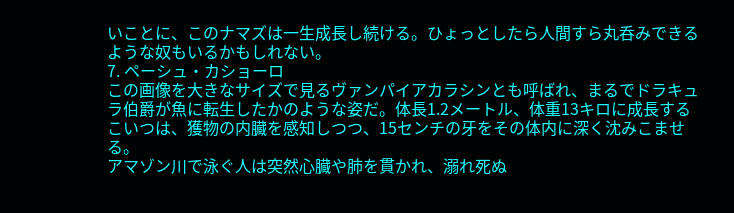いことに、このナマズは一生成長し続ける。ひょっとしたら人間すら丸呑みできるような奴もいるかもしれない。
7. ペーシュ・カショーロ
この画像を大きなサイズで見るヴァンパイアカラシンとも呼ばれ、まるでドラキュラ伯爵が魚に転生したかのような姿だ。体長1.2メートル、体重13キロに成長するこいつは、獲物の内臓を感知しつつ、15センチの牙をその体内に深く沈みこませる。
アマゾン川で泳ぐ人は突然心臓や肺を貫かれ、溺れ死ぬ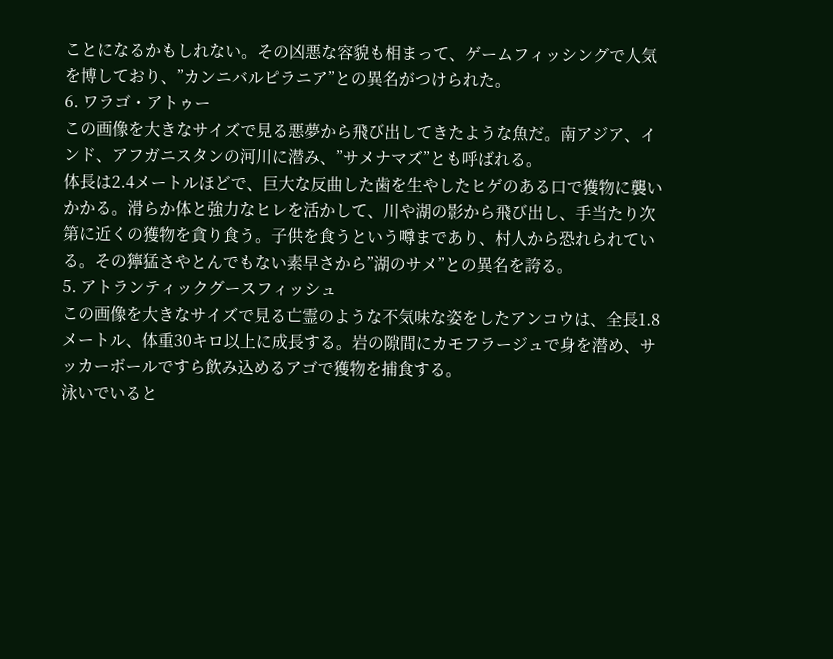ことになるかもしれない。その凶悪な容貌も相まって、ゲームフィッシングで人気を博しており、”カンニバルピラニア”との異名がつけられた。
6. ワラゴ・アトゥー
この画像を大きなサイズで見る悪夢から飛び出してきたような魚だ。南アジア、インド、アフガニスタンの河川に潜み、”サメナマズ”とも呼ばれる。
体長は2.4メートルほどで、巨大な反曲した歯を生やしたヒゲのある口で獲物に襲いかかる。滑らか体と強力なヒレを活かして、川や湖の影から飛び出し、手当たり次第に近くの獲物を貪り食う。子供を食うという噂まであり、村人から恐れられている。その獰猛さやとんでもない素早さから”湖のサメ”との異名を誇る。
5. アトランティックグースフィッシュ
この画像を大きなサイズで見る亡霊のような不気味な姿をしたアンコウは、全長1.8メートル、体重30キロ以上に成長する。岩の隙間にカモフラージュで身を潜め、サッカーボールですら飲み込めるアゴで獲物を捕食する。
泳いでいると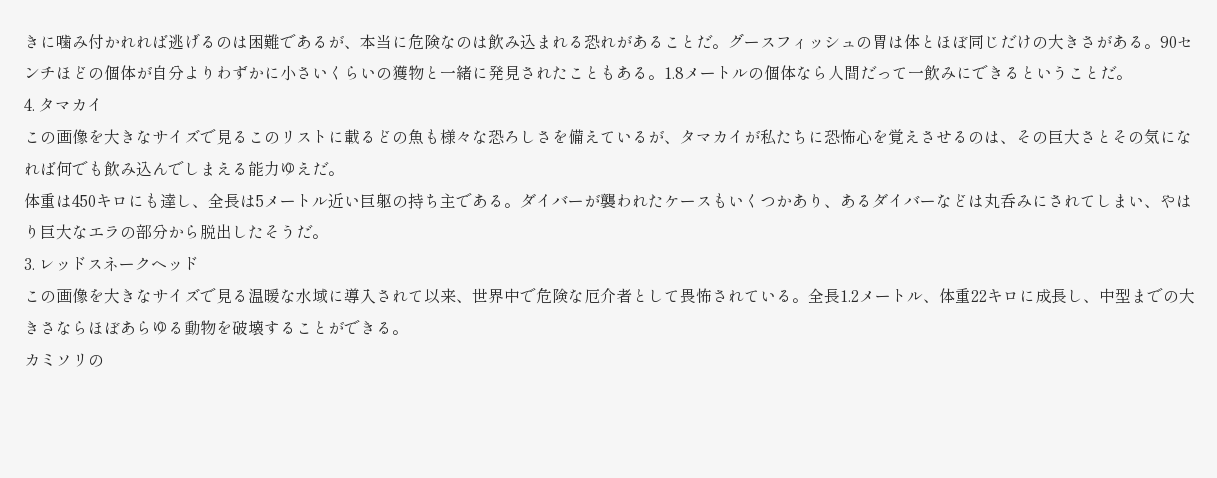きに噛み付かれれば逃げるのは困難であるが、本当に危険なのは飲み込まれる恐れがあることだ。グースフィッシュの胃は体とほぼ同じだけの大きさがある。90センチほどの個体が自分よりわずかに小さいくらいの獲物と一緒に発見されたこともある。1.8メートルの個体なら人間だって一飲みにできるということだ。
4. タマカイ
この画像を大きなサイズで見るこのリストに載るどの魚も様々な恐ろしさを備えているが、タマカイが私たちに恐怖心を覚えさせるのは、その巨大さとその気になれば何でも飲み込んでしまえる能力ゆえだ。
体重は450キロにも達し、全長は5メートル近い巨躯の持ち主である。ダイバーが襲われたケースもいくつかあり、あるダイバーなどは丸呑みにされてしまい、やはり巨大なエラの部分から脱出したそうだ。
3. レッドスネークヘッド
この画像を大きなサイズで見る温暖な水域に導入されて以来、世界中で危険な厄介者として畏怖されている。全長1.2メートル、体重22キロに成長し、中型までの大きさならほぼあらゆる動物を破壊することができる。
カミソリの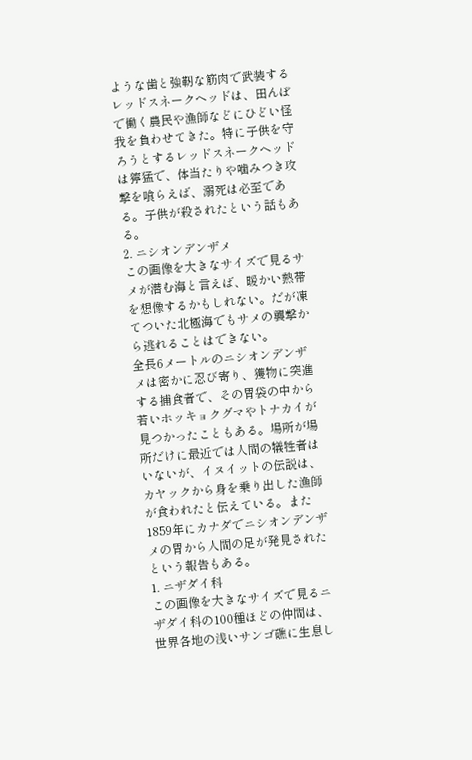ような歯と強靭な筋肉で武装するレッドスネークヘッドは、田んぼで働く農民や漁師などにひどい怪我を負わせてきた。特に子供を守ろうとするレッドスネークヘッドは獰猛で、体当たりや噛みつき攻撃を喰らえば、溺死は必至である。子供が殺されたという話もある。
2. ニシオンデンザメ
この画像を大きなサイズで見るサメが潜む海と言えば、暖かい熱帯を想像するかもしれない。だが凍てついた北極海でもサメの襲撃から逃れることはできない。
全長6メートルのニシオンデンザメは密かに忍び寄り、獲物に突進する捕食者で、その胃袋の中から若いホッキョクグマやトナカイが見つかったこともある。場所が場所だけに最近では人間の犠牲者はいないが、イヌイットの伝説は、カヤックから身を乗り出した漁師が食われたと伝えている。また1859年にカナダでニシオンデンザメの胃から人間の足が発見されたという報告もある。
1. ニザダイ科
この画像を大きなサイズで見るニザダイ科の100種ほどの仲間は、世界各地の浅いサンゴ礁に生息し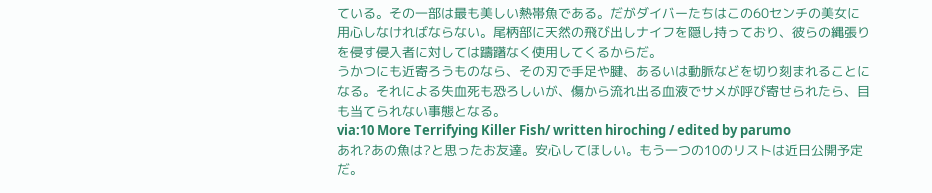ている。その一部は最も美しい熱帯魚である。だがダイバーたちはこの60センチの美女に用心しなければならない。尾柄部に天然の飛び出しナイフを隠し持っており、彼らの縄張りを侵す侵入者に対しては躊躇なく使用してくるからだ。
うかつにも近寄ろうものなら、その刃で手足や腱、あるいは動脈などを切り刻まれることになる。それによる失血死も恐ろしいが、傷から流れ出る血液でサメが呼び寄せられたら、目も当てられない事態となる。
via:10 More Terrifying Killer Fish/ written hiroching / edited by parumo
あれ?あの魚は?と思ったお友達。安心してほしい。もう一つの10のリストは近日公開予定だ。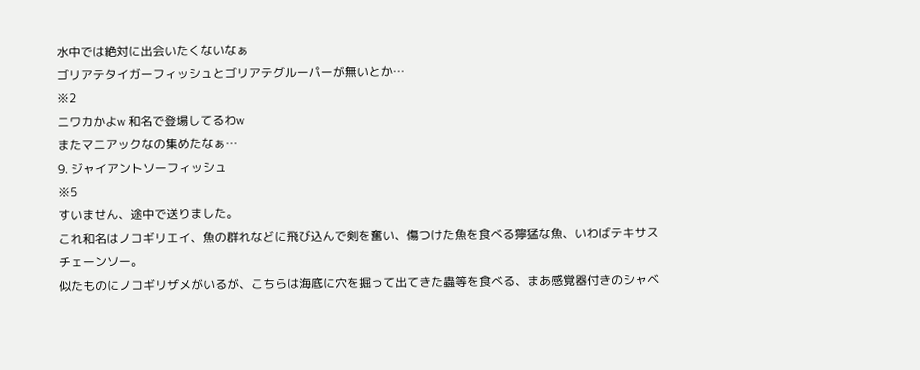水中では絶対に出会いたくないなぁ
ゴリアテタイガーフィッシュとゴリアテグルーパーが無いとか…
※2
ニワカかよw 和名で登場してるわw
またマニアックなの集めたなぁ…
9. ジャイアントソーフィッシュ
※5
すいません、途中で送りました。
これ和名はノコギリエイ、魚の群れなどに飛び込んで剣を奮い、傷つけた魚を食べる獰猛な魚、いわばテキサスチェーンソー。
似たものにノコギリザメがいるが、こちらは海底に穴を掘って出てきた蟲等を食べる、まあ感覚器付きのシャベ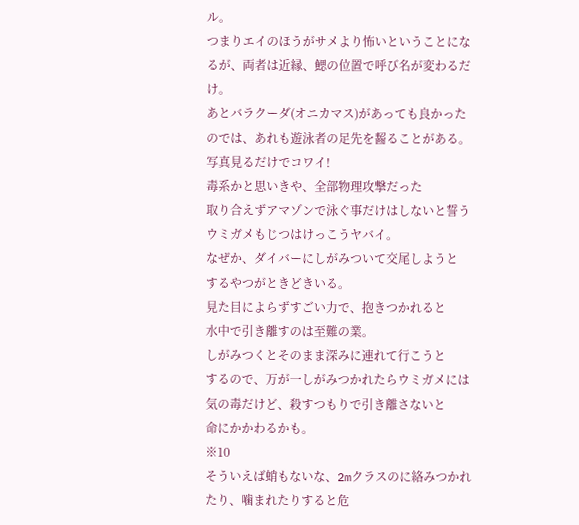ル。
つまりエイのほうがサメより怖いということになるが、両者は近縁、鰓の位置で呼び名が変わるだけ。
あとバラクーダ(オニカマス)があっても良かったのでは、あれも遊泳者の足先を齧ることがある。
写真見るだけでコワイ!
毒系かと思いきや、全部物理攻撃だった
取り合えずアマゾンで泳ぐ事だけはしないと誓う
ウミガメもじつはけっこうヤバイ。
なぜか、ダイバーにしがみついて交尾しようと
するやつがときどきいる。
見た目によらずすごい力で、抱きつかれると
水中で引き離すのは至難の業。
しがみつくとそのまま深みに連れて行こうと
するので、万が一しがみつかれたらウミガメには
気の毒だけど、殺すつもりで引き離さないと
命にかかわるかも。
※10
そういえば蛸もないな、2mクラスのに絡みつかれたり、噛まれたりすると危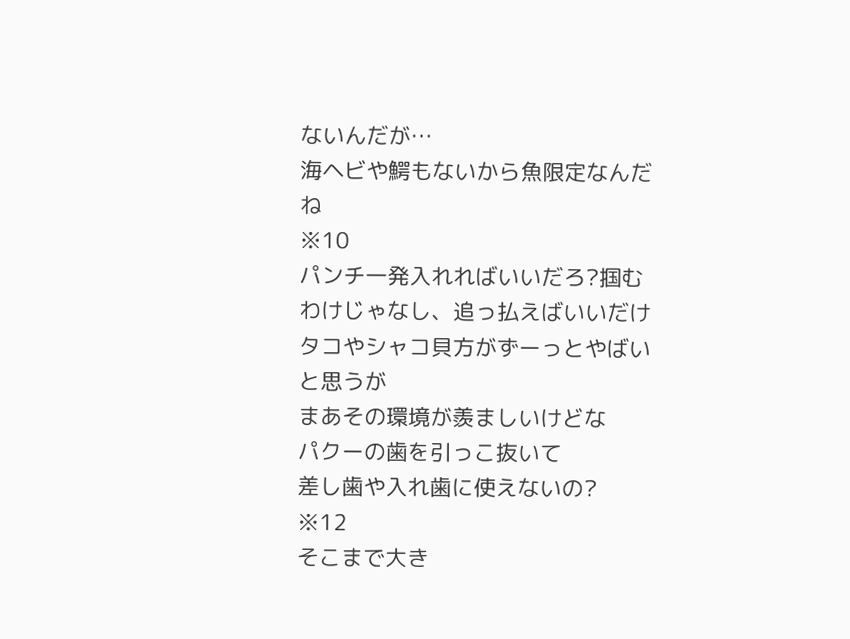ないんだが…
海ヘビや鰐もないから魚限定なんだね
※10
パンチ一発入れればいいだろ?掴むわけじゃなし、追っ払えばいいだけ
タコやシャコ貝方がずーっとやばいと思うが
まあその環境が羨ましいけどな
パクーの歯を引っこ抜いて
差し歯や入れ歯に使えないの?
※12
そこまで大き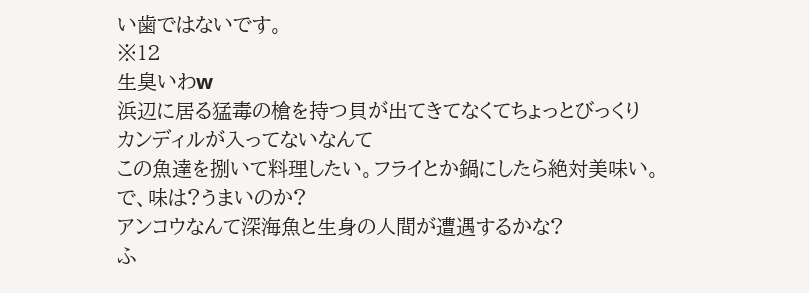い歯ではないです。
※12
生臭いわw
浜辺に居る猛毒の槍を持つ貝が出てきてなくてちょっとびっくり
カンディルが入ってないなんて
この魚達を捌いて料理したい。フライとか鍋にしたら絶対美味い。
で、味は?うまいのか?
アンコウなんて深海魚と生身の人間が遭遇するかな?
ふ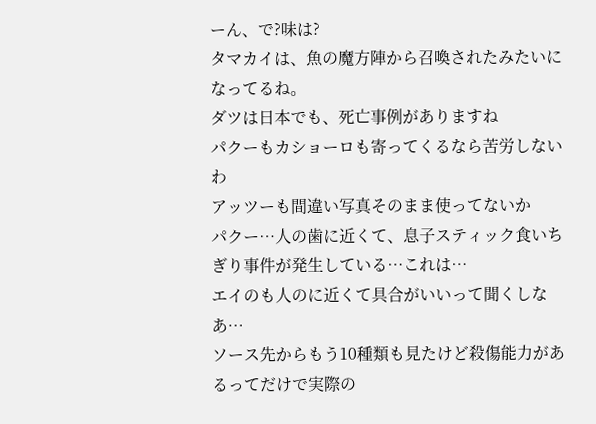ーん、で?味は?
タマカイは、魚の魔方陣から召喚されたみたいになってるね。
ダツは日本でも、死亡事例がありますね
パクーもカショーロも寄ってくるなら苦労しないわ
アッツーも間違い写真そのまま使ってないか
パクー…人の歯に近くて、息子スティック食いちぎり事件が発生している…これは…
エイのも人のに近くて具合がいいって聞くしなあ…
ソース先からもう10種類も見たけど殺傷能力があるってだけで実際の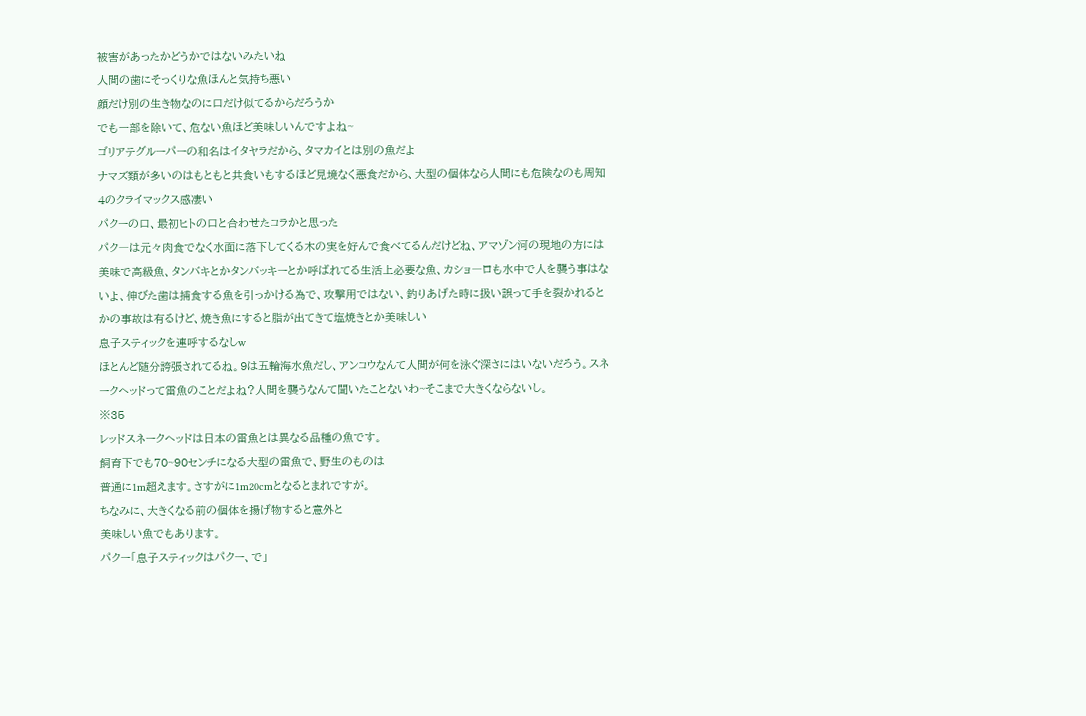被害があったかどうかではないみたいね
人間の歯にそっくりな魚ほんと気持ち悪い
顔だけ別の生き物なのに口だけ似てるからだろうか
でも一部を除いて、危ない魚ほど美味しいんですよね~
ゴリアテグルーパーの和名はイタヤラだから、タマカイとは別の魚だよ
ナマズ類が多いのはもともと共食いもするほど見境なく悪食だから、大型の個体なら人間にも危険なのも周知
4のクライマックス感凄い
パクーの口、最初ヒトの口と合わせたコラかと思った
パク―は元々肉食でなく水面に落下してくる木の実を好んで食べてるんだけどね、アマゾン河の現地の方には美味で高級魚、タンバキとかタンバッキーとか呼ばれてる生活上必要な魚、カショ―ロも水中で人を襲う事はないよ、伸びた歯は捕食する魚を引っかける為で、攻撃用ではない、釣りあげた時に扱い誤って手を裂かれるとかの事故は有るけど、焼き魚にすると脂が出てきて塩焼きとか美味しい
息子スティックを連呼するなしw
ほとんど随分誇張されてるね。9は五輪海水魚だし、アンコウなんて人間が何を泳ぐ深さにはいないだろう。スネークヘッドって雷魚のことだよね?人間を襲うなんて聞いたことないわ~そこまで大きくならないし。
※35
レッドスネークヘッドは日本の雷魚とは異なる品種の魚です。
飼育下でも70~90センチになる大型の雷魚で、野生のものは
普通に1m超えます。さすがに1m20cmとなるとまれですが。
ちなみに、大きくなる前の個体を揚げ物すると意外と
美味しい魚でもあります。
パクー「息子スティックはパクー、で」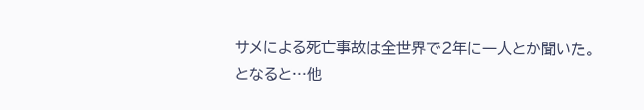サメによる死亡事故は全世界で2年に一人とか聞いた。
となると…他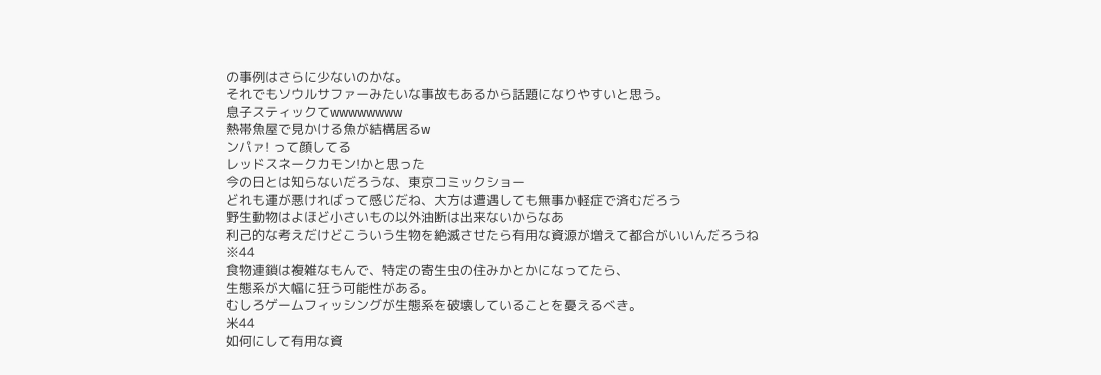の事例はさらに少ないのかな。
それでもソウルサファーみたいな事故もあるから話題になりやすいと思う。
息子スティックてwwwwwwww
熱帯魚屋で見かける魚が結構居るw
ンパァ! って顔してる
レッドスネークカモン!かと思った
今の日とは知らないだろうな、東京コミックショー
どれも運が悪ければって感じだね、大方は遭遇しても無事か軽症で済むだろう
野生動物はよほど小さいもの以外油断は出来ないからなあ
利己的な考えだけどこういう生物を絶滅させたら有用な資源が増えて都合がいいんだろうね
※44
食物連鎖は複雑なもんで、特定の寄生虫の住みかとかになってたら、
生態系が大幅に狂う可能性がある。
むしろゲームフィッシングが生態系を破壊していることを憂えるべき。
米44
如何にして有用な資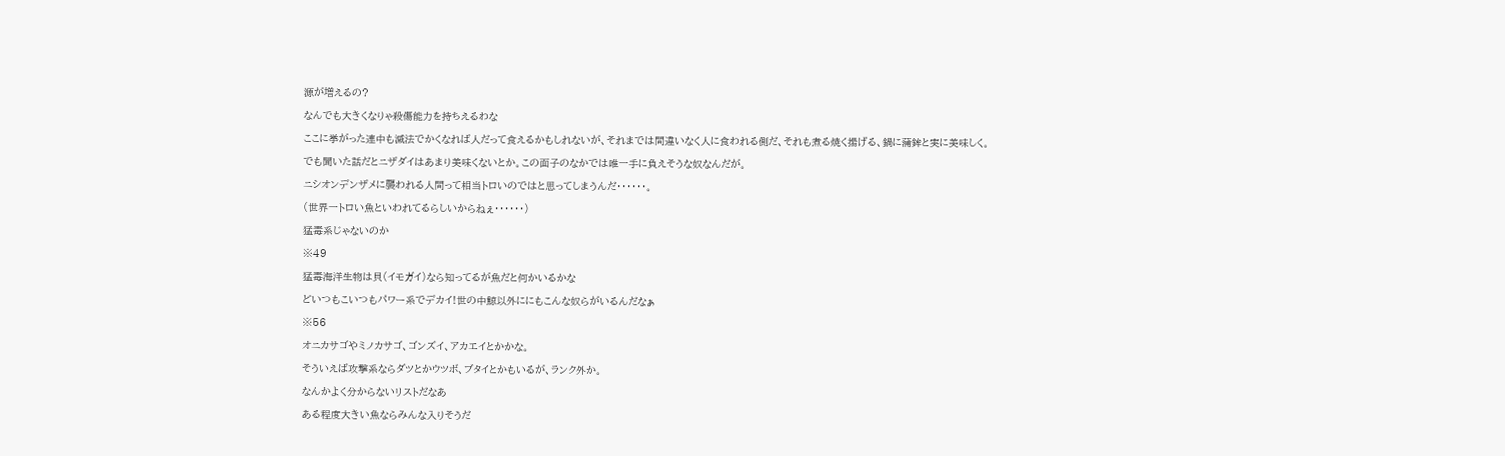源が増えるの?
なんでも大きくなりゃ殺傷能力を持ちえるわな
ここに挙がった連中も滅法でかくなれば人だって食えるかもしれないが、それまでは間違いなく人に食われる側だ、それも煮る焼く揚げる、鍋に蒲鉾と実に美味しく。
でも聞いた話だとニザダイはあまり美味くないとか。この面子のなかでは唯一手に負えそうな奴なんだが。
ニシオンデンザメに襲われる人間って相当トロいのではと思ってしまうんだ・・・・・・。
(世界一トロい魚といわれてるらしいからねぇ・・・・・・)
猛毒系じゃないのか
※49
猛毒海洋生物は貝(イモガイ)なら知ってるが魚だと何かいるかな
どいつもこいつもパワー系でデカイ!世の中鯨以外ににもこんな奴らがいるんだなぁ
※56
オニカサゴやミノカサゴ、ゴンズイ、アカエイとかかな。
そういえば攻撃系ならダツとかウツボ、ブタイとかもいるが、ランク外か。
なんかよく分からないリストだなあ
ある程度大きい魚ならみんな入りそうだ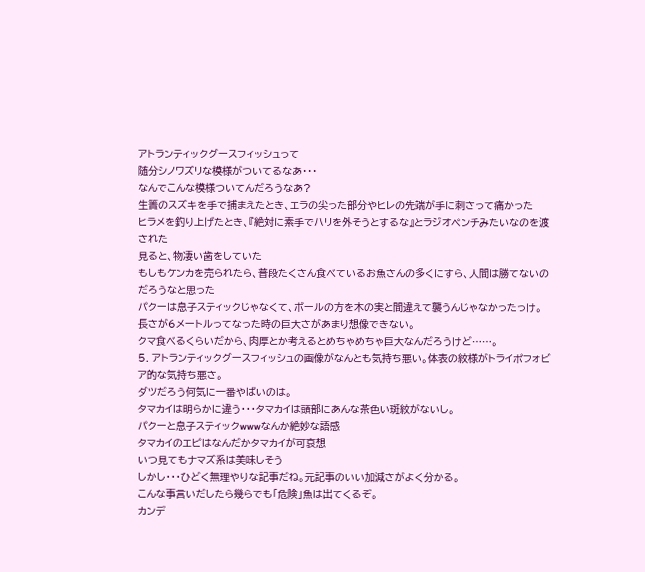アトランティックグースフィッシュって
随分シノワズリな模様がついてるなあ・・・
なんでこんな模様ついてんだろうなあ?
生簀のスズキを手で捕まえたとき、エラの尖った部分やヒレの先端が手に刺さって痛かった
ヒラメを釣り上げたとき、『絶対に素手でハリを外そうとするな』とラジオペンチみたいなのを渡された
見ると、物凄い歯をしていた
もしもケンカを売られたら、普段たくさん食べているお魚さんの多くにすら、人間は勝てないのだろうなと思った
パクーは息子スティックじゃなくて、ボールの方を木の実と間違えて襲うんじゃなかったっけ。
長さが6メートルってなった時の巨大さがあまり想像できない。
クマ食べるくらいだから、肉厚とか考えるとめちゃめちゃ巨大なんだろうけど……。
5. アトランティックグースフィッシュの画像がなんとも気持ち悪い。体表の紋様がトライポフォビア的な気持ち悪さ。
ダツだろう何気に一番やばいのは。
タマカイは明らかに違う・・・タマカイは頭部にあんな茶色い斑紋がないし。
パクーと息子スティックwwwなんか絶妙な語感
タマカイのエピはなんだかタマカイが可哀想
いつ見てもナマズ系は美味しそう
しかし・・・ひどく無理やりな記事だね。元記事のいい加減さがよく分かる。
こんな事言いだしたら幾らでも「危険」魚は出てくるぞ。
カンデ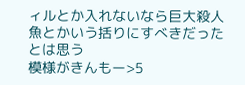ィルとか入れないなら巨大殺人魚とかいう括りにすべきだったとは思う
模様がきんもー>5